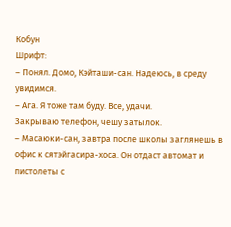Кобун
Шрифт:
– Понял. Домо, Кэйташи-сан. Надеюсь, в среду увидимся.
– Ага. Я тоже там буду. Все, удачи.
Закрываю телефон, чешу затылок.
– Масаюки-сан, завтра после школы заглянешь в офис к сятэйгасира-хоса. Он отдаст автомат и пистолеты с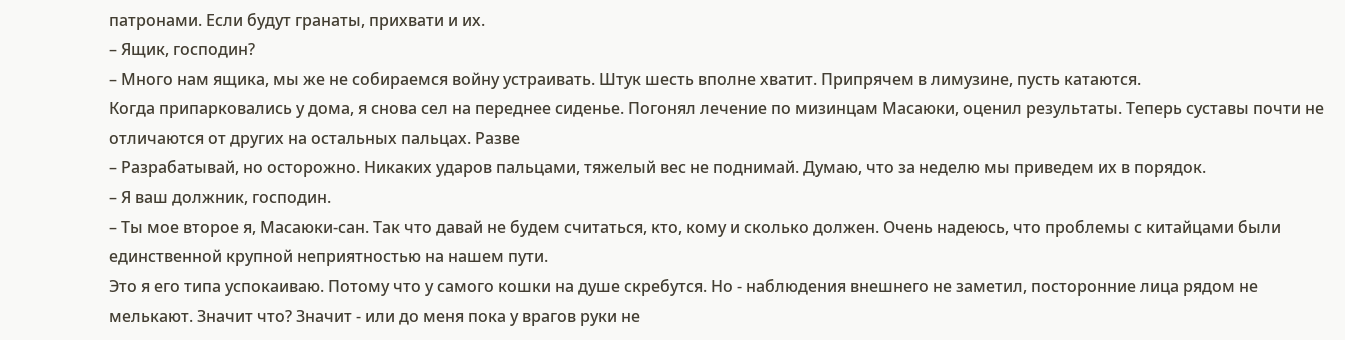патронами. Если будут гранаты, прихвати и их.
– Ящик, господин?
– Много нам ящика, мы же не собираемся войну устраивать. Штук шесть вполне хватит. Припрячем в лимузине, пусть катаются.
Когда припарковались у дома, я снова сел на переднее сиденье. Погонял лечение по мизинцам Масаюки, оценил результаты. Теперь суставы почти не отличаются от других на остальных пальцах. Разве
– Разрабатывай, но осторожно. Никаких ударов пальцами, тяжелый вес не поднимай. Думаю, что за неделю мы приведем их в порядок.
– Я ваш должник, господин.
– Ты мое второе я, Масаюки-сан. Так что давай не будем считаться, кто, кому и сколько должен. Очень надеюсь, что проблемы с китайцами были единственной крупной неприятностью на нашем пути.
Это я его типа успокаиваю. Потому что у самого кошки на душе скребутся. Но - наблюдения внешнего не заметил, посторонние лица рядом не мелькают. Значит что? Значит - или до меня пока у врагов руки не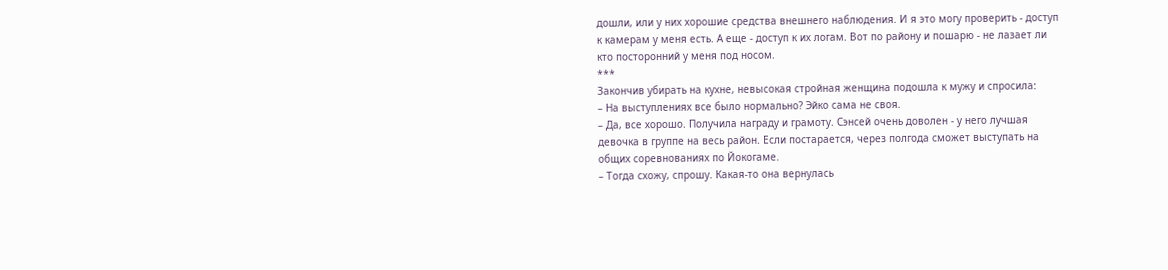дошли, или у них хорошие средства внешнего наблюдения. И я это могу проверить - доступ к камерам у меня есть. А еще - доступ к их логам. Вот по району и пошарю - не лазает ли кто посторонний у меня под носом.
***
Закончив убирать на кухне, невысокая стройная женщина подошла к мужу и спросила:
– На выступлениях все было нормально? Эйко сама не своя.
– Да, все хорошо. Получила награду и грамоту. Сэнсей очень доволен - у него лучшая девочка в группе на весь район. Если постарается, через полгода сможет выступать на общих соревнованиях по Йокогаме.
– Тогда схожу, спрошу. Какая-то она вернулась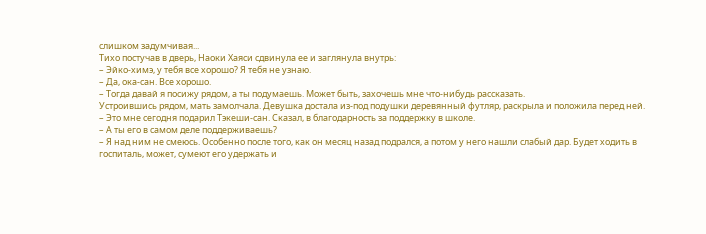слишком задумчивая...
Тихо постучав в дверь, Наоки Хаяси сдвинула ее и заглянула внутрь:
– Эйко-химэ, у тебя все хорошо? Я тебя не узнаю.
– Да, ока-сан. Все хорошо.
– Тогда давай я посижу рядом, а ты подумаешь. Может быть, захочешь мне что-нибудь рассказать.
Устроившись рядом, мать замолчала. Девушка достала из-под подушки деревянный футляр, раскрыла и положила перед ней.
– Это мне сегодня подарил Тэкеши-сан. Сказал, в благодарность за поддержку в школе.
– А ты его в самом деле поддерживаешь?
– Я над ним не смеюсь. Особенно после того, как он месяц назад подрался, а потом у него нашли слабый дар. Будет ходить в госпиталь, может, сумеют его удержать и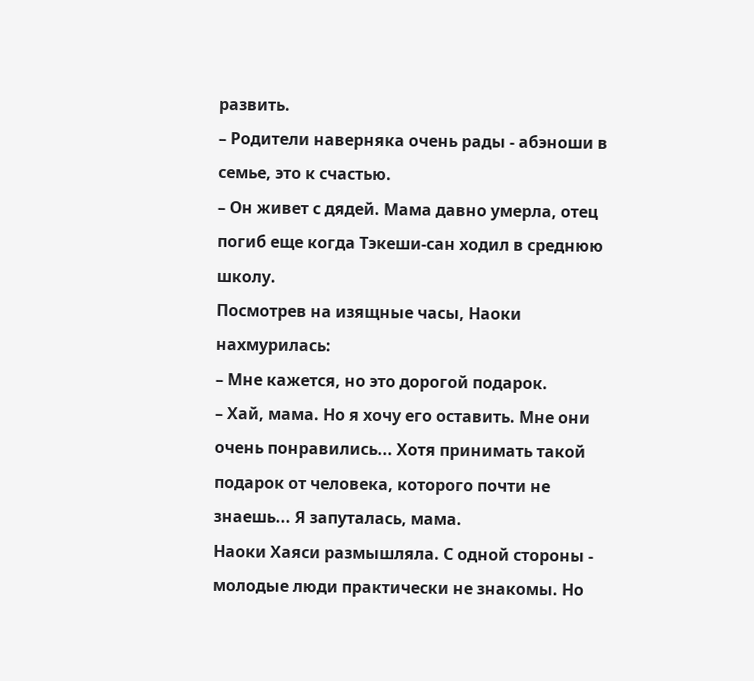развить.
– Родители наверняка очень рады - абэноши в семье, это к счастью.
– Он живет с дядей. Мама давно умерла, отец погиб еще когда Тэкеши-сан ходил в среднюю школу.
Посмотрев на изящные часы, Наоки нахмурилась:
– Мне кажется, но это дорогой подарок.
– Хай, мама. Но я хочу его оставить. Мне они очень понравились... Хотя принимать такой подарок от человека, которого почти не знаешь... Я запуталась, мама.
Наоки Хаяси размышляла. С одной стороны - молодые люди практически не знакомы. Но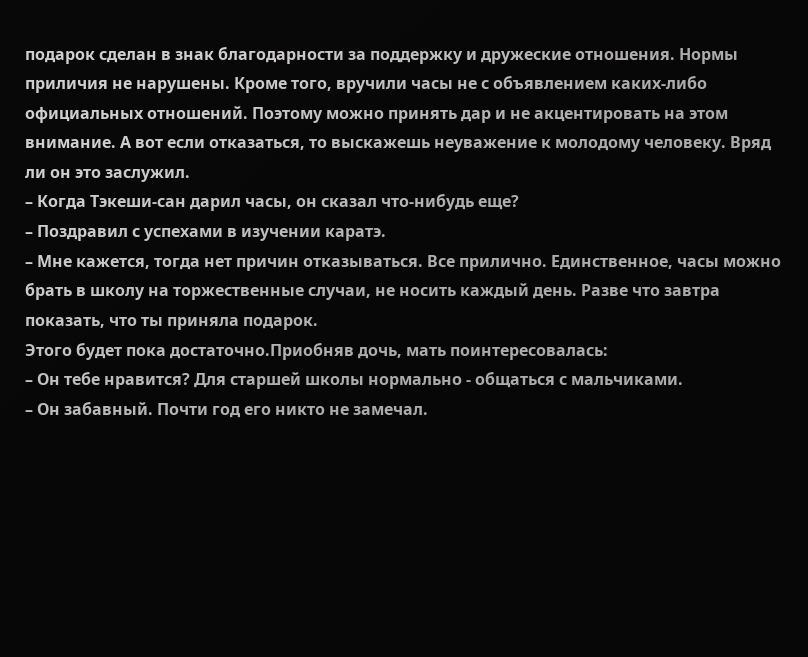подарок сделан в знак благодарности за поддержку и дружеские отношения. Нормы приличия не нарушены. Кроме того, вручили часы не с объявлением каких-либо официальных отношений. Поэтому можно принять дар и не акцентировать на этом внимание. А вот если отказаться, то выскажешь неуважение к молодому человеку. Вряд ли он это заслужил.
– Когда Тэкеши-сан дарил часы, он сказал что-нибудь еще?
– Поздравил с успехами в изучении каратэ.
– Мне кажется, тогда нет причин отказываться. Все прилично. Единственное, часы можно брать в школу на торжественные случаи, не носить каждый день. Разве что завтра показать, что ты приняла подарок.
Этого будет пока достаточно.Приобняв дочь, мать поинтересовалась:
– Он тебе нравится? Для старшей школы нормально - общаться с мальчиками.
– Он забавный. Почти год его никто не замечал.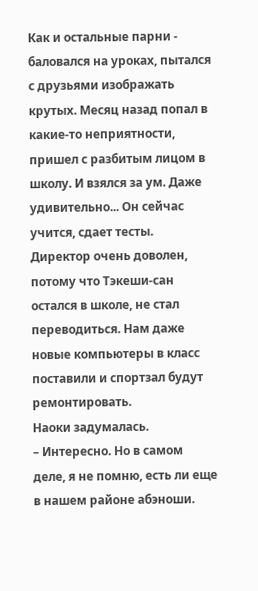Как и остальные парни - баловался на уроках, пытался с друзьями изображать крутых. Месяц назад попал в какие-то неприятности, пришел с разбитым лицом в школу. И взялся за ум. Даже удивительно... Он сейчас учится, сдает тесты. Директор очень доволен, потому что Тэкеши-сан остался в школе, не стал переводиться. Нам даже новые компьютеры в класс поставили и спортзал будут ремонтировать.
Наоки задумалась.
– Интересно. Но в самом деле, я не помню, есть ли еще в нашем районе абэноши.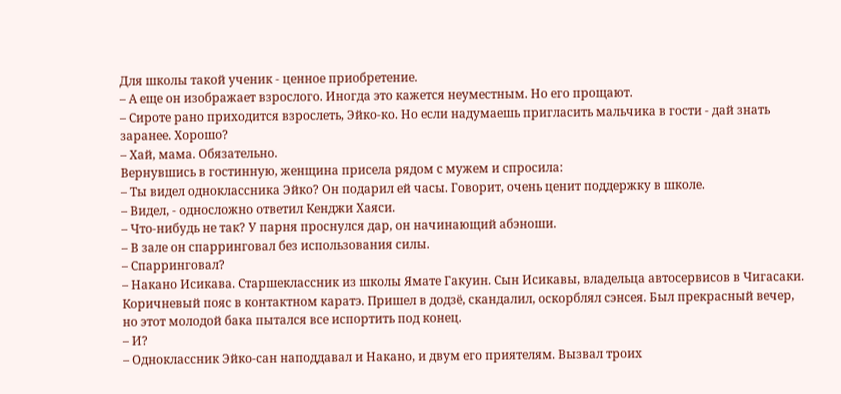Для школы такой ученик - ценное приобретение.
– А еще он изображает взрослого. Иногда это кажется неуместным. Но его прощают.
– Сироте рано приходится взрослеть, Эйко-ко. Но если надумаешь пригласить мальчика в гости - дай знать заранее. Хорошо?
– Хай, мама. Обязательно.
Вернувшись в гостинную, женщина присела рядом с мужем и спросила:
– Ты видел одноклассника Эйко? Он подарил ей часы. Говорит, очень ценит поддержку в школе.
– Видел, - односложно ответил Кенджи Хаяси.
– Что-нибудь не так? У парня проснулся дар, он начинающий абэноши.
– В зале он спарринговал без использования силы.
– Спарринговал?
– Накано Исикава. Старшеклассник из школы Ямате Гакуин. Сын Исикавы, владельца автосервисов в Чигасаки. Коричневый пояс в контактном каратэ. Пришел в додзё, скандалил, оскорблял сэнсея. Был прекрасный вечер, но этот молодой бака пытался все испортить под конец.
– И?
– Одноклассник Эйко-сан наподдавал и Накано, и двум его приятелям. Вызвал троих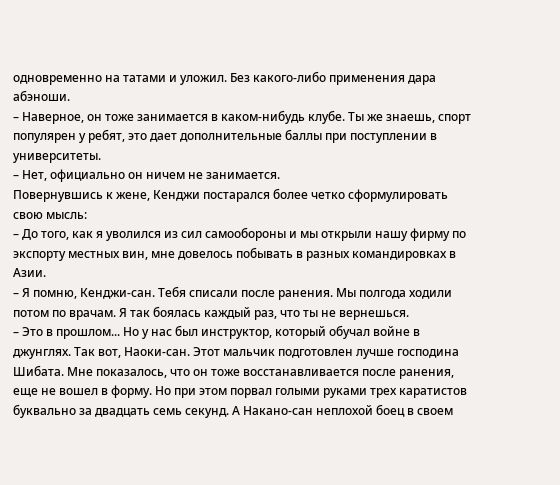одновременно на татами и уложил. Без какого-либо применения дара абэноши.
– Наверное, он тоже занимается в каком-нибудь клубе. Ты же знаешь, спорт популярен у ребят, это дает дополнительные баллы при поступлении в университеты.
– Нет, официально он ничем не занимается.
Повернувшись к жене, Кенджи постарался более четко сформулировать свою мысль:
– До того, как я уволился из сил самообороны и мы открыли нашу фирму по экспорту местных вин, мне довелось побывать в разных командировках в Азии.
– Я помню, Кенджи-сан. Тебя списали после ранения. Мы полгода ходили потом по врачам. Я так боялась каждый раз, что ты не вернешься.
– Это в прошлом... Но у нас был инструктор, который обучал войне в джунглях. Так вот, Наоки-сан. Этот мальчик подготовлен лучше господина Шибата. Мне показалось, что он тоже восстанавливается после ранения, еще не вошел в форму. Но при этом порвал голыми руками трех каратистов буквально за двадцать семь секунд. А Накано-сан неплохой боец в своем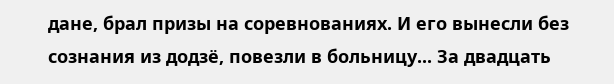дане, брал призы на соревнованиях. И его вынесли без сознания из додзё, повезли в больницу... За двадцать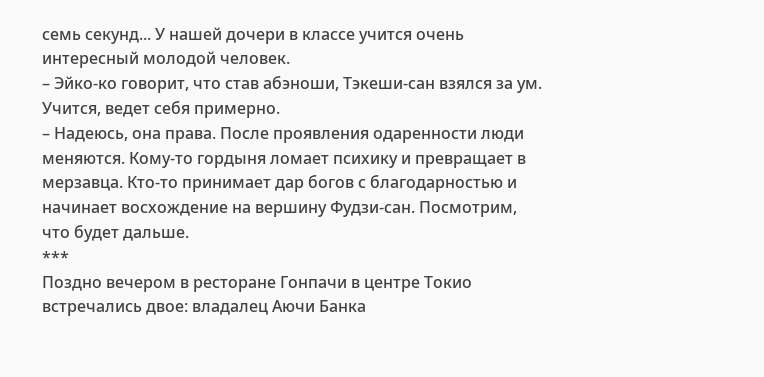семь секунд... У нашей дочери в классе учится очень интересный молодой человек.
– Эйко-ко говорит, что став абэноши, Тэкеши-сан взялся за ум. Учится, ведет себя примерно.
– Надеюсь, она права. После проявления одаренности люди меняются. Кому-то гордыня ломает психику и превращает в мерзавца. Кто-то принимает дар богов с благодарностью и начинает восхождение на вершину Фудзи-сан. Посмотрим, что будет дальше.
***
Поздно вечером в ресторане Гонпачи в центре Токио встречались двое: владалец Аючи Банка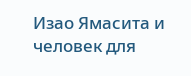Изао Ямасита и человек для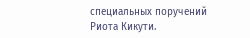специальных поручений Риота Кикути.